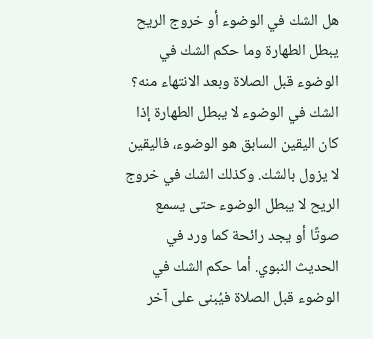هل الشك في الوضوء أو خروج الريح يبطل الطهارة وما حكم الشك في الوضوء قبل الصلاة وبعد الانتهاء منه؟
الشك في الوضوء لا يبطل الطهارة إذا كان اليقين السابق هو الوضوء، فاليقين لا يزول بالشك. وكذلك الشك في خروج الريح لا يبطل الوضوء حتى يسمع صوتًا أو يجد رائحة كما ورد في الحديث النبوي. أما حكم الشك في الوضوء قبل الصلاة فيُبنى على آخر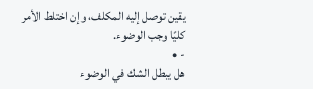يقين توصل إليه المكلف، وإن اختلط الأمر كليًا وجب الوضوء.
- •
هل يبطل الشك في الوضوء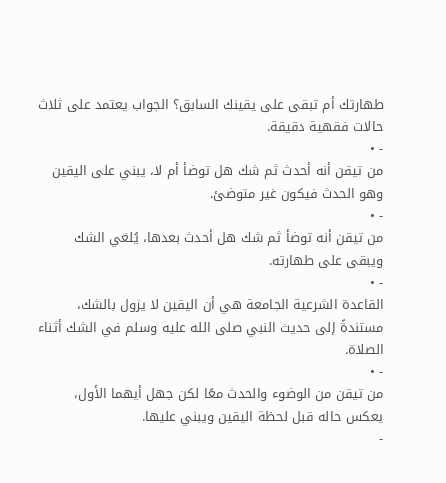طهارتك أم تبقى على يقينك السابق؟ الجواب يعتمد على ثلاث حالات فقهية دقيقة.
- •
من تيقن أنه أحدث ثم شك هل توضأ أم لا، يبني على اليقين وهو الحدث فيكون غير متوضئ.
- •
من تيقن أنه توضأ ثم شك هل أحدث بعدها، يُلغي الشك ويبقى على طهارته.
- •
القاعدة الشرعية الجامعة هي أن اليقين لا يزول بالشك، مستندةً إلى حديث النبي صلى الله عليه وسلم في الشك أثناء الصلاة.
- •
من تيقن من الوضوء والحدث معًا لكن جهل أيهما الأول، يعكس حاله قبل لحظة اليقين ويبني عليها.
-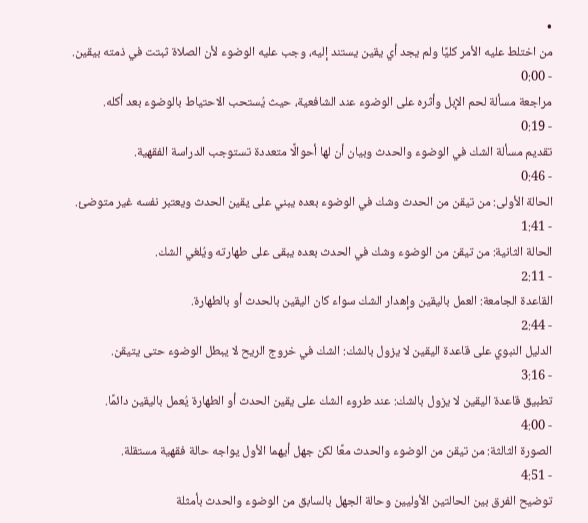•
من اختلط عليه الأمر كليًا ولم يجد أي يقين يستند إليه، وجب عليه الوضوء لأن الصلاة ثبتت في ذمته بيقين.
- 0:00
مراجعة مسألة لحم الإبل وأثره على الوضوء عند الشافعية، حيث يُستحب الاحتياط بالوضوء بعد أكله.
- 0:19
تقديم مسألة الشك في الوضوء والحدث وبيان أن لها أحوالًا متعددة تستوجب الدراسة الفقهية.
- 0:46
الحالة الأولى: من تيقن من الحدث وشك في الوضوء بعده يبني على يقين الحدث ويعتبر نفسه غير متوضئ.
- 1:41
الحالة الثانية: من تيقن من الوضوء وشك في الحدث بعده يبقى على طهارته ويُلغي الشك.
- 2:11
القاعدة الجامعة: العمل باليقين وإهدار الشك سواء كان اليقين بالحدث أو بالطهارة.
- 2:44
الدليل النبوي على قاعدة اليقين لا يزول بالشك: الشك في خروج الريح لا يبطل الوضوء حتى يتيقن.
- 3:16
تطبيق قاعدة اليقين لا يزول بالشك: عند طروء الشك على يقين الحدث أو الطهارة يُعمل باليقين دائمًا.
- 4:00
الصورة الثالثة: من تيقن من الوضوء والحدث معًا لكن جهل أيهما الأول يواجه حالة فقهية مستقلة.
- 4:51
توضيح الفرق بين الحالتين الأوليين وحالة الجهل بالسابق من الوضوء والحدث بأمثلة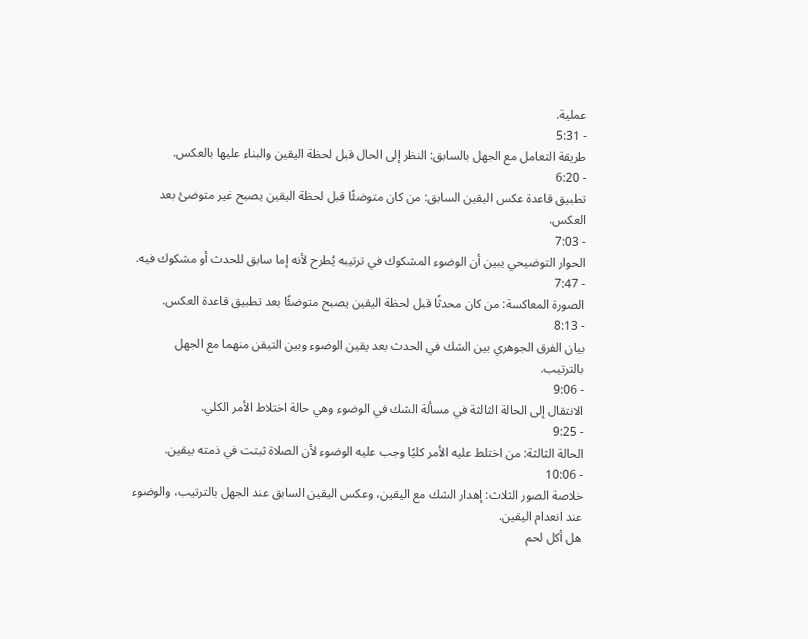عملية.
- 5:31
طريقة التعامل مع الجهل بالسابق: النظر إلى الحال قبل لحظة اليقين والبناء عليها بالعكس.
- 6:20
تطبيق قاعدة عكس اليقين السابق: من كان متوضئًا قبل لحظة اليقين يصبح غير متوضئ بعد العكس.
- 7:03
الحوار التوضيحي يبين أن الوضوء المشكوك في ترتيبه يُطرح لأنه إما سابق للحدث أو مشكوك فيه.
- 7:47
الصورة المعاكسة: من كان محدثًا قبل لحظة اليقين يصبح متوضئًا بعد تطبيق قاعدة العكس.
- 8:13
بيان الفرق الجوهري بين الشك في الحدث بعد يقين الوضوء وبين التيقن منهما مع الجهل بالترتيب.
- 9:06
الانتقال إلى الحالة الثالثة في مسألة الشك في الوضوء وهي حالة اختلاط الأمر الكلي.
- 9:25
الحالة الثالثة: من اختلط عليه الأمر كليًا وجب عليه الوضوء لأن الصلاة ثبتت في ذمته بيقين.
- 10:06
خلاصة الصور الثلاث: إهدار الشك مع اليقين، وعكس اليقين السابق عند الجهل بالترتيب، والوضوء عند انعدام اليقين.
هل أكل لحم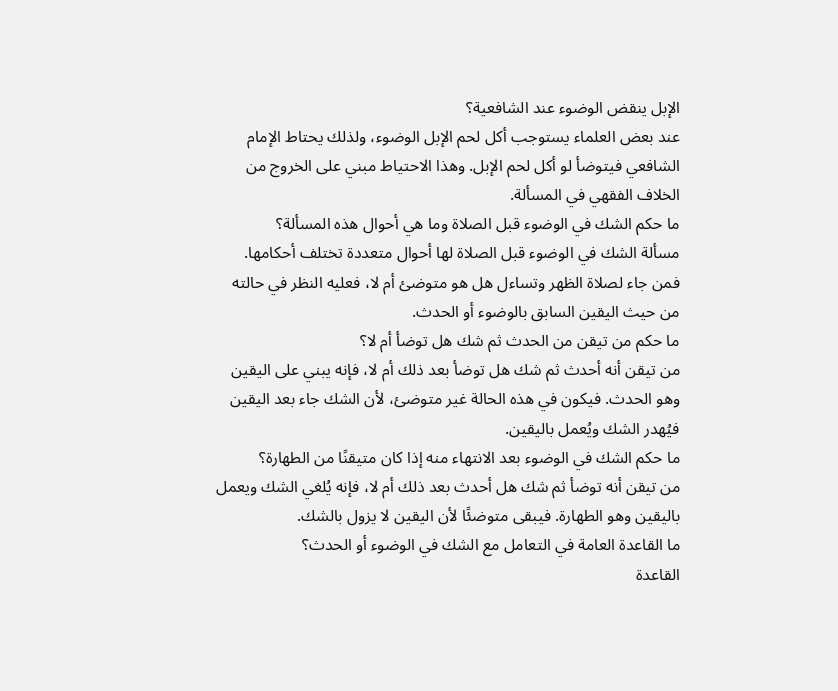الإبل ينقض الوضوء عند الشافعية؟
عند بعض العلماء يستوجب أكل لحم الإبل الوضوء، ولذلك يحتاط الإمام الشافعي فيتوضأ لو أكل لحم الإبل. وهذا الاحتياط مبني على الخروج من الخلاف الفقهي في المسألة.
ما حكم الشك في الوضوء قبل الصلاة وما هي أحوال هذه المسألة؟
مسألة الشك في الوضوء قبل الصلاة لها أحوال متعددة تختلف أحكامها. فمن جاء لصلاة الظهر وتساءل هل هو متوضئ أم لا، فعليه النظر في حالته من حيث اليقين السابق بالوضوء أو الحدث.
ما حكم من تيقن من الحدث ثم شك هل توضأ أم لا؟
من تيقن أنه أحدث ثم شك هل توضأ بعد ذلك أم لا، فإنه يبني على اليقين وهو الحدث. فيكون في هذه الحالة غير متوضئ، لأن الشك جاء بعد اليقين فيُهدر الشك ويُعمل باليقين.
ما حكم الشك في الوضوء بعد الانتهاء منه إذا كان متيقنًا من الطهارة؟
من تيقن أنه توضأ ثم شك هل أحدث بعد ذلك أم لا، فإنه يُلغي الشك ويعمل باليقين وهو الطهارة. فيبقى متوضئًا لأن اليقين لا يزول بالشك.
ما القاعدة العامة في التعامل مع الشك في الوضوء أو الحدث؟
القاعدة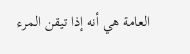العامة هي أنه إذا تيقن المرء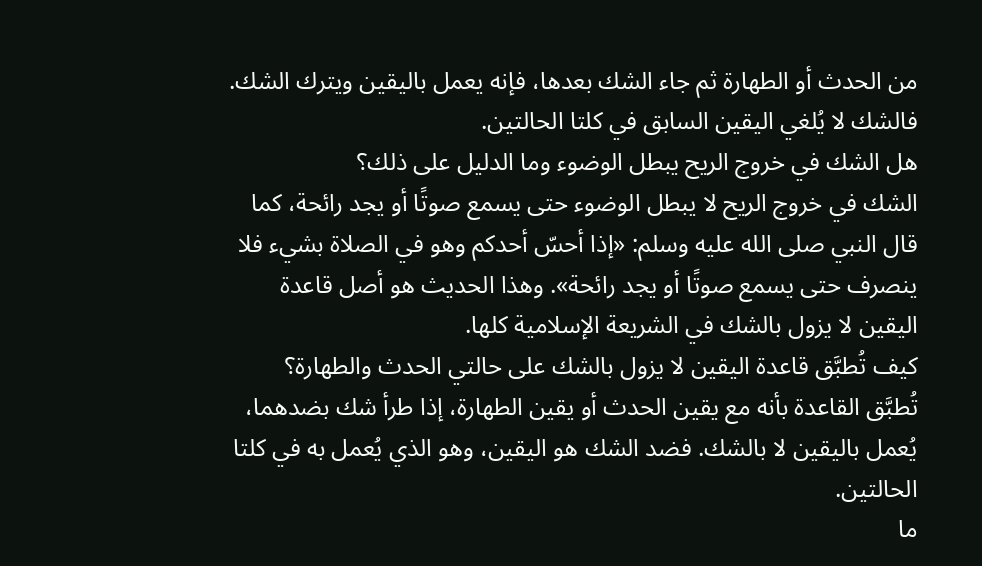من الحدث أو الطهارة ثم جاء الشك بعدها، فإنه يعمل باليقين ويترك الشك. فالشك لا يُلغي اليقين السابق في كلتا الحالتين.
هل الشك في خروج الريح يبطل الوضوء وما الدليل على ذلك؟
الشك في خروج الريح لا يبطل الوضوء حتى يسمع صوتًا أو يجد رائحة، كما قال النبي صلى الله عليه وسلم: «إذا أحسّ أحدكم وهو في الصلاة بشيء فلا ينصرف حتى يسمع صوتًا أو يجد رائحة». وهذا الحديث هو أصل قاعدة اليقين لا يزول بالشك في الشريعة الإسلامية كلها.
كيف تُطبَّق قاعدة اليقين لا يزول بالشك على حالتي الحدث والطهارة؟
تُطبَّق القاعدة بأنه مع يقين الحدث أو يقين الطهارة، إذا طرأ شك بضدهما، يُعمل باليقين لا بالشك. فضد الشك هو اليقين، وهو الذي يُعمل به في كلتا الحالتين.
ما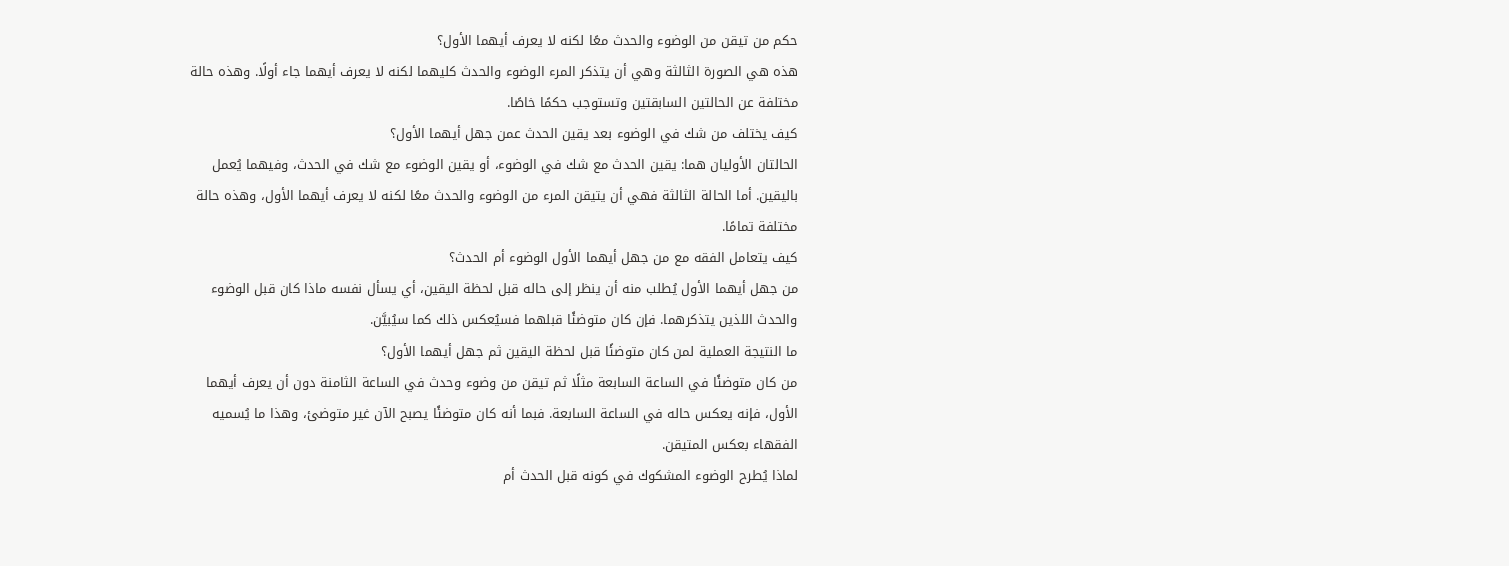حكم من تيقن من الوضوء والحدث معًا لكنه لا يعرف أيهما الأول؟
هذه هي الصورة الثالثة وهي أن يتذكر المرء الوضوء والحدث كليهما لكنه لا يعرف أيهما جاء أولًا. وهذه حالة مختلفة عن الحالتين السابقتين وتستوجب حكمًا خاصًا.
كيف يختلف من شك في الوضوء بعد يقين الحدث عمن جهل أيهما الأول؟
الحالتان الأوليان هما: يقين الحدث مع شك في الوضوء، أو يقين الوضوء مع شك في الحدث، وفيهما يُعمل باليقين. أما الحالة الثالثة فهي أن يتيقن المرء من الوضوء والحدث معًا لكنه لا يعرف أيهما الأول، وهذه حالة مختلفة تمامًا.
كيف يتعامل الفقه مع من جهل أيهما الأول الوضوء أم الحدث؟
من جهل أيهما الأول يُطلب منه أن ينظر إلى حاله قبل لحظة اليقين، أي يسأل نفسه ماذا كان قبل الوضوء والحدث اللذين يتذكرهما. فإن كان متوضئًا قبلهما فسيُعكس ذلك كما سيُبيَّن.
ما النتيجة العملية لمن كان متوضئًا قبل لحظة اليقين ثم جهل أيهما الأول؟
من كان متوضئًا في الساعة السابعة مثلًا ثم تيقن من وضوء وحدث في الساعة الثامنة دون أن يعرف أيهما الأول، فإنه يعكس حاله في الساعة السابعة. فبما أنه كان متوضئًا يصبح الآن غير متوضئ، وهذا ما يُسميه الفقهاء بعكس المتيقن.
لماذا يُطرح الوضوء المشكوك في كونه قبل الحدث أم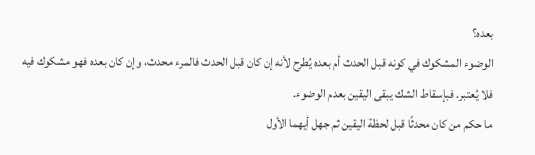بعده؟
الوضوء المشكوك في كونه قبل الحدث أم بعده يُطرح لأنه إن كان قبل الحدث فالمرء محدث، وإن كان بعده فهو مشكوك فيه فلا يُعتبر. فبإسقاط الشك يبقى اليقين بعدم الوضوء.
ما حكم من كان محدثًا قبل لحظة اليقين ثم جهل أيهما الأول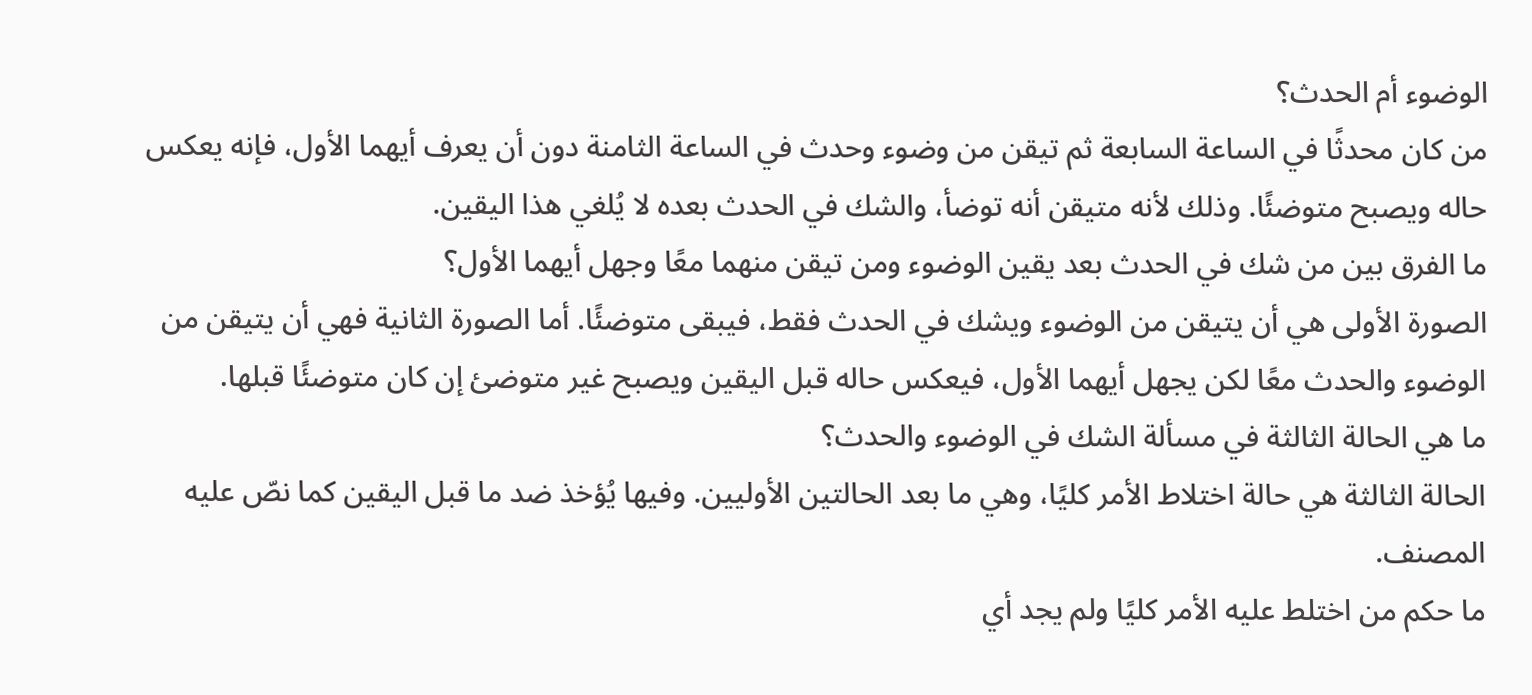الوضوء أم الحدث؟
من كان محدثًا في الساعة السابعة ثم تيقن من وضوء وحدث في الساعة الثامنة دون أن يعرف أيهما الأول، فإنه يعكس حاله ويصبح متوضئًا. وذلك لأنه متيقن أنه توضأ، والشك في الحدث بعده لا يُلغي هذا اليقين.
ما الفرق بين من شك في الحدث بعد يقين الوضوء ومن تيقن منهما معًا وجهل أيهما الأول؟
الصورة الأولى هي أن يتيقن من الوضوء ويشك في الحدث فقط، فيبقى متوضئًا. أما الصورة الثانية فهي أن يتيقن من الوضوء والحدث معًا لكن يجهل أيهما الأول، فيعكس حاله قبل اليقين ويصبح غير متوضئ إن كان متوضئًا قبلها.
ما هي الحالة الثالثة في مسألة الشك في الوضوء والحدث؟
الحالة الثالثة هي حالة اختلاط الأمر كليًا، وهي ما بعد الحالتين الأوليين. وفيها يُؤخذ ضد ما قبل اليقين كما نصّ عليه المصنف.
ما حكم من اختلط عليه الأمر كليًا ولم يجد أي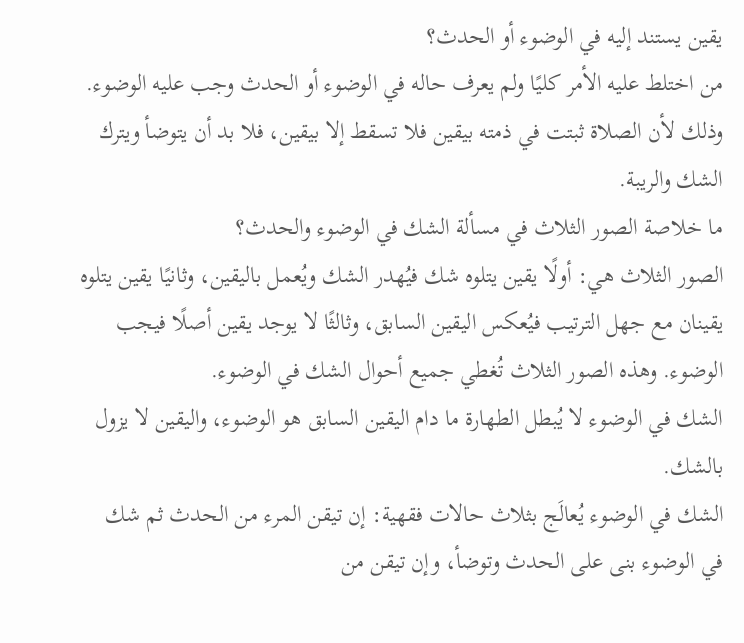يقين يستند إليه في الوضوء أو الحدث؟
من اختلط عليه الأمر كليًا ولم يعرف حاله في الوضوء أو الحدث وجب عليه الوضوء. وذلك لأن الصلاة ثبتت في ذمته بيقين فلا تسقط إلا بيقين، فلا بد أن يتوضأ ويترك الشك والريبة.
ما خلاصة الصور الثلاث في مسألة الشك في الوضوء والحدث؟
الصور الثلاث هي: أولًا يقين يتلوه شك فيُهدر الشك ويُعمل باليقين، وثانيًا يقين يتلوه يقينان مع جهل الترتيب فيُعكس اليقين السابق، وثالثًا لا يوجد يقين أصلًا فيجب الوضوء. وهذه الصور الثلاث تُغطي جميع أحوال الشك في الوضوء.
الشك في الوضوء لا يُبطل الطهارة ما دام اليقين السابق هو الوضوء، واليقين لا يزول بالشك.
الشك في الوضوء يُعالَج بثلاث حالات فقهية: إن تيقن المرء من الحدث ثم شك في الوضوء بنى على الحدث وتوضأ، وإن تيقن من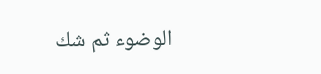الوضوء ثم شك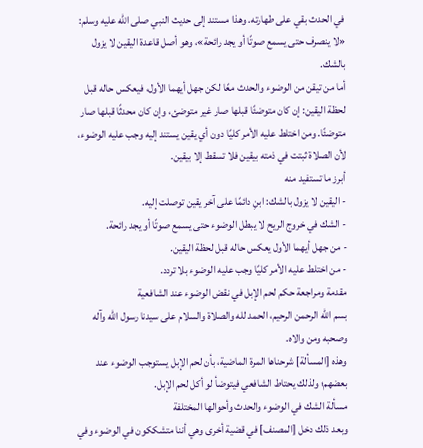في الحدث بقي على طهارته. وهذا مستند إلى حديث النبي صلى الله عليه وسلم: «لا ينصرف حتى يسمع صوتًا أو يجد رائحة»، وهو أصل قاعدة اليقين لا يزول بالشك.
أما من تيقن من الوضوء والحدث معًا لكن جهل أيهما الأول، فيعكس حاله قبل لحظة اليقين: إن كان متوضئًا قبلها صار غير متوضئ، وإن كان محدثًا قبلها صار متوضئًا. ومن اختلط عليه الأمر كليًا دون أي يقين يستند إليه وجب عليه الوضوء، لأن الصلاة ثبتت في ذمته بيقين فلا تسقط إلا بيقين.
أبرز ما تستفيد منه
- اليقين لا يزول بالشك: ابنِ دائمًا على آخر يقين توصلت إليه.
- الشك في خروج الريح لا يبطل الوضوء حتى يسمع صوتًا أو يجد رائحة.
- من جهل أيهما الأول يعكس حاله قبل لحظة اليقين.
- من اختلط عليه الأمر كليًا وجب عليه الوضوء بلا تردد.
مقدمة ومراجعة حكم لحم الإبل في نقض الوضوء عند الشافعية
بسم الله الرحمن الرحيم، الحمد لله والصلاة والسلام على سيدنا رسول الله وآله وصحبه ومن والاه.
وهذه [المسألة] شرحناها المرة الماضية، بأن لحم الإبل يستوجب الوضوء عند بعضهم؛ ولذلك يحتاط الشافعي فيتوضأ لو أكل لحم الإبل.
مسألة الشك في الوضوء والحدث وأحوالها المختلفة
وبعد ذلك دخل [المصنف] في قضية أخرى وهي أننا متشككون في الوضوء وفي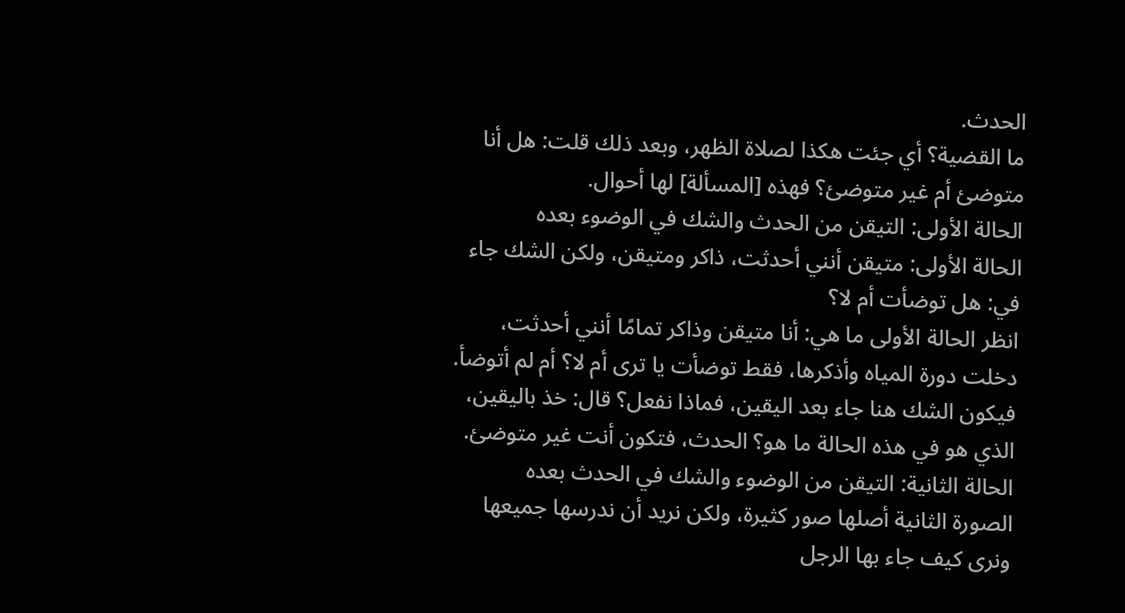الحدث.
ما القضية؟ أي جئت هكذا لصلاة الظهر، وبعد ذلك قلت: هل أنا متوضئ أم غير متوضئ؟ فهذه [المسألة] لها أحوال.
الحالة الأولى: التيقن من الحدث والشك في الوضوء بعده
الحالة الأولى: متيقن أنني أحدثت، ذاكر ومتيقن، ولكن الشك جاء في: هل توضأت أم لا؟
انظر الحالة الأولى ما هي: أنا متيقن وذاكر تمامًا أنني أحدثت، دخلت دورة المياه وأذكرها، فقط توضأت يا ترى أم لا؟ أم لم أتوضأ.
فيكون الشك هنا جاء بعد اليقين، فماذا نفعل؟ قال: خذ باليقين، الذي هو في هذه الحالة ما هو؟ الحدث، فتكون أنت غير متوضئ.
الحالة الثانية: التيقن من الوضوء والشك في الحدث بعده
الصورة الثانية أصلها صور كثيرة، ولكن نريد أن ندرسها جميعها ونرى كيف جاء بها الرجل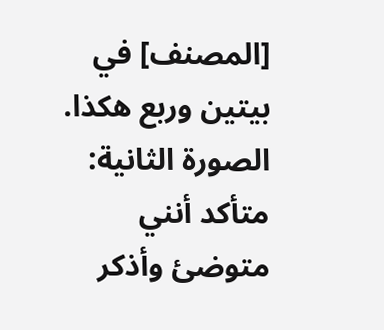[المصنف] في بيتين وربع هكذا.
الصورة الثانية: متأكد أنني متوضئ وأذكر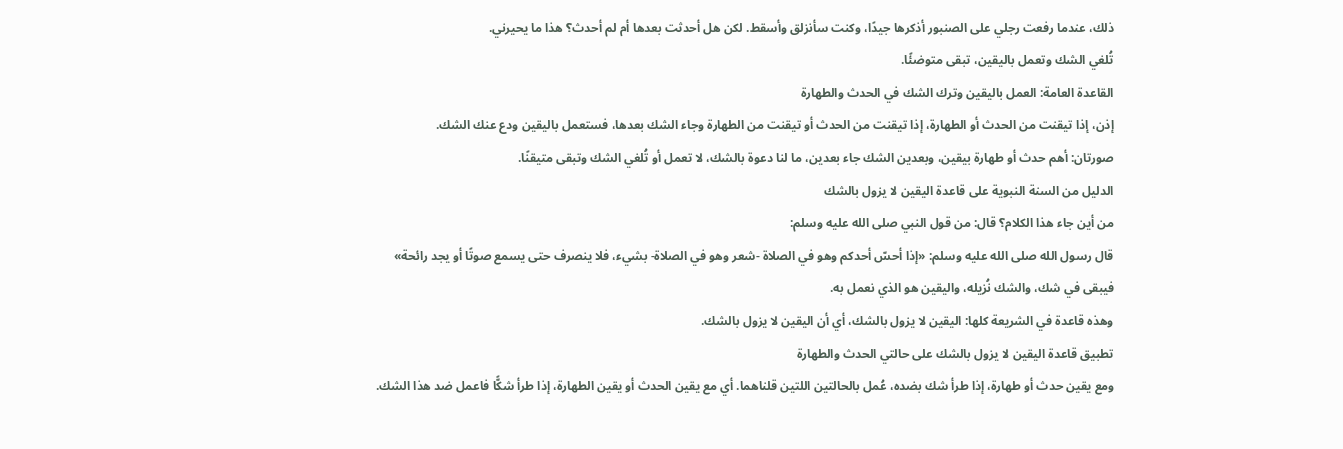ذلك، عندما رفعت رجلي على الصنبور أذكرها جيدًا، وكنت سأنزلق وأسقط. لكن هل أحدثت بعدها أم لم أحدث؟ هذا ما يحيرني.
تُلغي الشك وتعمل باليقين، تبقى متوضئًا.
القاعدة العامة: العمل باليقين وترك الشك في الحدث والطهارة
إذن، إذا تيقنت من الحدث أو الطهارة، إذا تيقنت من الحدث أو تيقنت من الطهارة وجاء الشك بعدها، فستعمل باليقين ودع عنك الشك.
صورتان: أهم حدث أو طهارة بيقين، وبعدين الشك جاء بعدين، ما لنا دعوة بالشك، لا تعمل أو تُلغي الشك وتبقى متيقنًا.
الدليل من السنة النبوية على قاعدة اليقين لا يزول بالشك
من أين جاء هذا الكلام؟ قال: من قول النبي صلى الله عليه وسلم:
قال رسول الله صلى الله عليه وسلم: «إذا أحسّ أحدكم وهو في الصلاة -شعر وهو في الصلاة- بشيء، فلا ينصرف حتى يسمع صوتًا أو يجد رائحة»
فيبقى في شك، والشك نُزيله، واليقين هو الذي نعمل به.
وهذه قاعدة في الشريعة كلها: اليقين لا يزول بالشك، أي أن اليقين لا يزول بالشك.
تطبيق قاعدة اليقين لا يزول بالشك على حالتي الحدث والطهارة
ومع يقين حدث أو طهارة، إذا طرأ شك بضده، عُمل بالحالتين اللتين قلناهما. أي مع يقين الحدث أو يقين الطهارة، إذا طرأ شكًّا فاعمل ضد هذا الشك.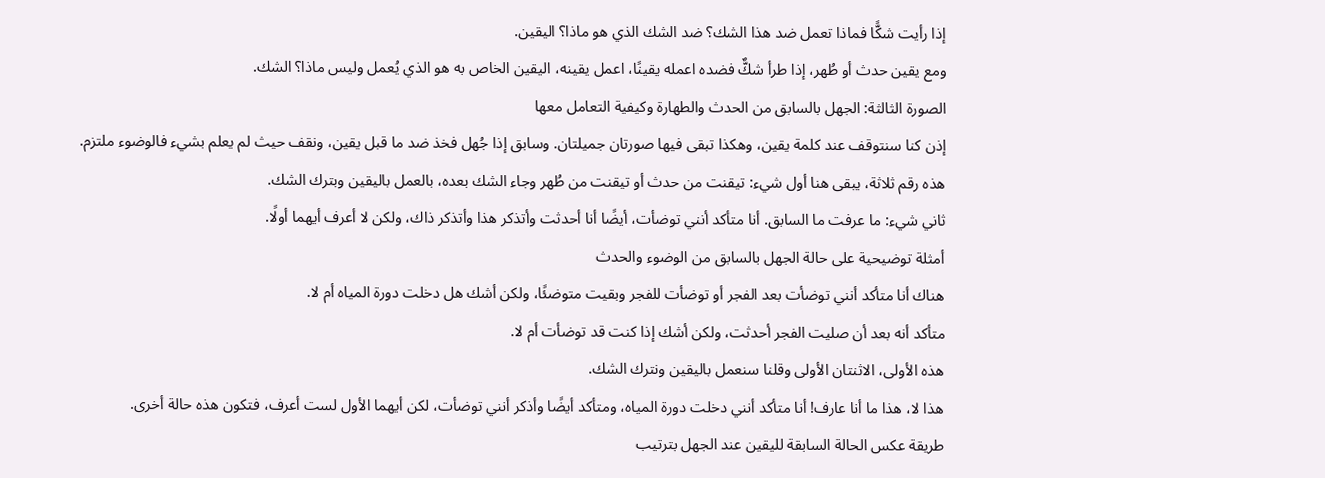إذا رأيت شكًّا فماذا تعمل ضد هذا الشك؟ ضد الشك الذي هو ماذا؟ اليقين.
ومع يقين حدث أو طُهر، إذا طرأ شكٌّ فضده اعمله يقينًا، اعمل يقينه، اليقين الخاص به هو الذي يُعمل وليس ماذا؟ الشك.
الصورة الثالثة: الجهل بالسابق من الحدث والطهارة وكيفية التعامل معها
إذن كنا سنتوقف عند كلمة يقين، وهكذا تبقى فيها صورتان جميلتان. وسابق إذا جُهل فخذ ضد ما قبل يقين، ونقف حيث لم يعلم بشيء فالوضوء ملتزم.
هذه رقم ثلاثة، يبقى هنا أول شيء: تيقنت من حدث أو تيقنت من طُهر وجاء الشك بعده، بالعمل باليقين وبترك الشك.
ثاني شيء: ما عرفت ما السابق. أنا متأكد أنني توضأت، أيضًا أنا أحدثت وأتذكر هذا وأتذكر ذاك، ولكن لا أعرف أيهما أولًا.
أمثلة توضيحية على حالة الجهل بالسابق من الوضوء والحدث
هناك أنا متأكد أنني توضأت بعد الفجر أو توضأت للفجر وبقيت متوضئًا، ولكن أشك هل دخلت دورة المياه أم لا.
متأكد أنه بعد أن صليت الفجر أحدثت، ولكن أشك إذا كنت قد توضأت أم لا.
هذه الأولى، الاثنتان الأولى وقلنا سنعمل باليقين ونترك الشك.
هذا لا، هذا ما أنا عارف! أنا متأكد أنني دخلت دورة المياه، ومتأكد أيضًا وأذكر أنني توضأت، لكن أيهما الأول لست أعرف، فتكون هذه حالة أخرى.
طريقة عكس الحالة السابقة لليقين عند الجهل بترتيب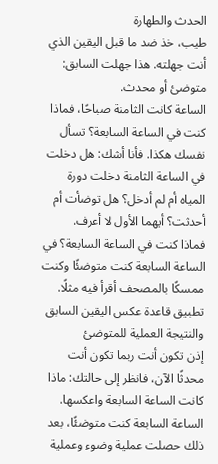الحدث والطهارة
طيب، خذ ضد ما قبل اليقين الذي أنت جهلته. هذا جهلت السابق: متوضئ أو محدث.
الساعة كانت الثامنة صباحًا، فماذا كنت في الساعة السابعة؟ تسأل نفسك هكذا. فأنا أشك: هل دخلت في الساعة الثامنة دخلت دورة المياه أم لم أدخل؟ هل توضأت أم أحدثت؟ أيهما الأول لا أعرف.
فماذا كنت في الساعة السابعة؟ في الساعة السابعة كنت متوضئًا وكنت ممسكًا بالمصحف أقرأ فيه مثلًا.
تطبيق قاعدة عكس اليقين السابق والنتيجة العملية للمتوضئ
إذن تكون أنت ربما تكون أنت محدثًا الآن، فانظر إلى حالتك: ماذا كانت الساعة السابعة واعكسها.
الساعة السابعة كنت متوضئًا، بعد ذلك حصلت عملية وضوء وعملية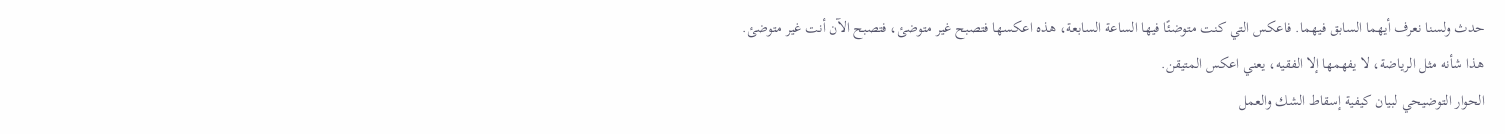حدث ولسنا نعرف أيهما السابق فيهما. فاعكس التي كنت متوضئًا فيها الساعة السابعة، هذه اعكسها فتصبح غير متوضئ، فتصبح الآن أنت غير متوضئ.
هذا شأنه مثل الرياضة، لا يفهمها إلا الفقيه، يعني اعكس المتيقن.
الحوار التوضيحي لبيان كيفية إسقاط الشك والعمل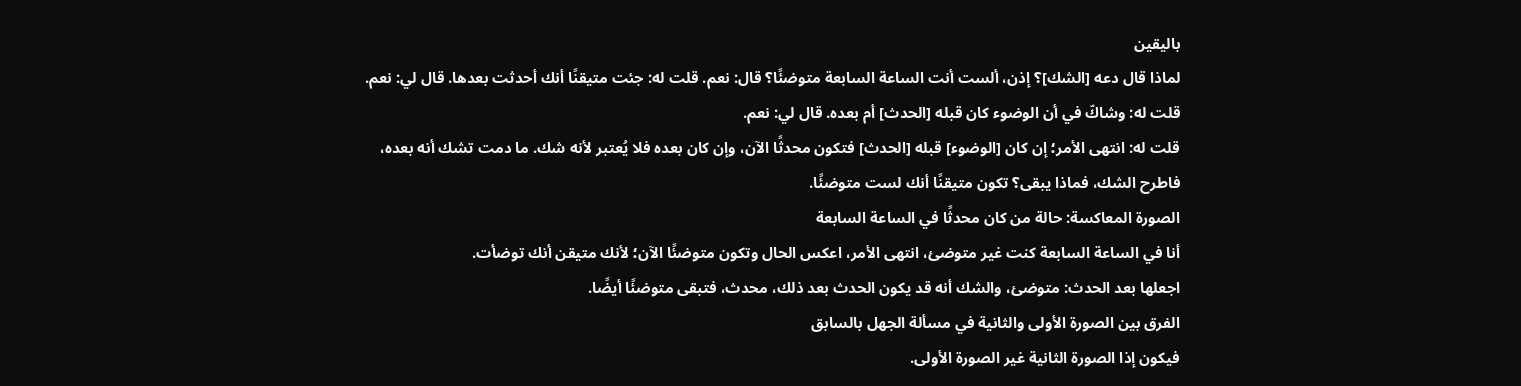باليقين
لماذا قال دعه [الشك]؟ إذن، ألست أنت الساعة السابعة متوضئًا؟ قال: نعم. قلت له: جئت متيقنًا أنك أحدثت بعدها. قال لي: نعم. قلت له: وشاكّ في أن الوضوء كان قبله [الحدث] أم بعده. قال لي: نعم.
قلت له: انتهى الأمر؛ إن كان [الوضوء] قبله [الحدث] فتكون محدثًا الآن، وإن كان بعده فلا يُعتبر لأنه شك. ما دمت تشك أنه بعده، فاطرح الشك، فماذا يبقى؟ تكون متيقنًا أنك لست متوضئًا.
الصورة المعاكسة: حالة من كان محدثًا في الساعة السابعة
أنا في الساعة السابعة كنت غير متوضئ، انتهى الأمر، اعكس الحال وتكون متوضئًا الآن؛ لأنك متيقن أنك توضأت.
اجعلها بعد الحدث: متوضئ، والشك أنه قد يكون الحدث بعد ذلك، محدث، فتبقى متوضئًا أيضًا.
الفرق بين الصورة الأولى والثانية في مسألة الجهل بالسابق
فيكون إذا الصورة الثانية غير الصورة الأولى.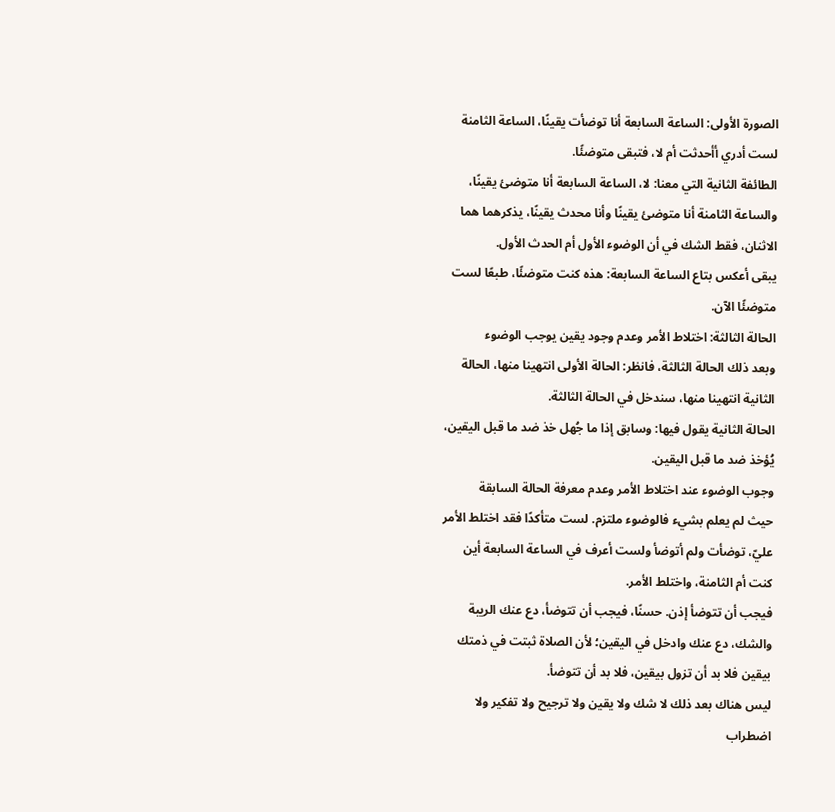الصورة الأولى: الساعة السابعة أنا توضأت يقينًا، الساعة الثامنة لست أدري أأحدثت أم لا، فتبقى متوضئًا.
الطائفة الثانية التي معنا: لا، الساعة السابعة أنا متوضئ يقينًا، والساعة الثامنة أنا متوضئ يقينًا وأنا محدث يقينًا، يذكرهما هما الاثنان، فقط الشك في أن الوضوء الأول أم الحدث الأول.
يبقى أعكس بتاع الساعة السابعة: هذه كنت متوضئًا، طبعًا لست متوضئًا الآن.
الحالة الثالثة: اختلاط الأمر وعدم وجود يقين يوجب الوضوء
وبعد ذلك الحالة الثالثة، فانظر: الحالة الأولى انتهينا منها، الحالة الثانية انتهينا منها، سندخل في الحالة الثالثة.
الحالة الثانية يقول فيها: وسابق إذا ما جُهل خذ ضد ما قبل اليقين، يُؤخذ ضد ما قبل اليقين.
وجوب الوضوء عند اختلاط الأمر وعدم معرفة الحالة السابقة
حيث لم يعلم بشيء فالوضوء ملتزم. لست متأكدًا فقد اختلط الأمر عليّ، توضأت ولم أتوضأ ولست أعرف في الساعة السابعة أين كنت أم الثامنة، واختلط الأمر.
فيجب أن تتوضأ إذن. حسنًا، فيجب أن تتوضأ، دع عنك الريبة والشك، دع عنك وادخل في اليقين؛ لأن الصلاة ثبتت في ذمتك بيقين فلا بد أن تزول بيقين، فلا بد أن تتوضأ.
ليس هناك بعد ذلك لا شك ولا يقين ولا ترجيح ولا تفكير ولا اضطراب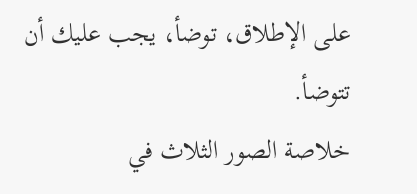على الإطلاق، توضأ، يجب عليك أن تتوضأ.
خلاصة الصور الثلاث في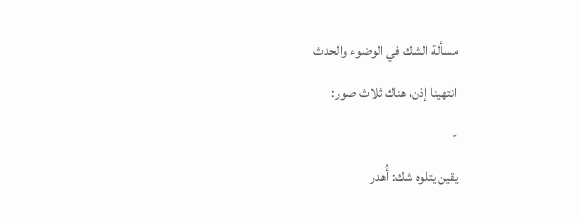مسألة الشك في الوضوء والحدث
انتهينا إذن، هناك ثلاث صور:
-
يقين يتلوه شك: أُهدر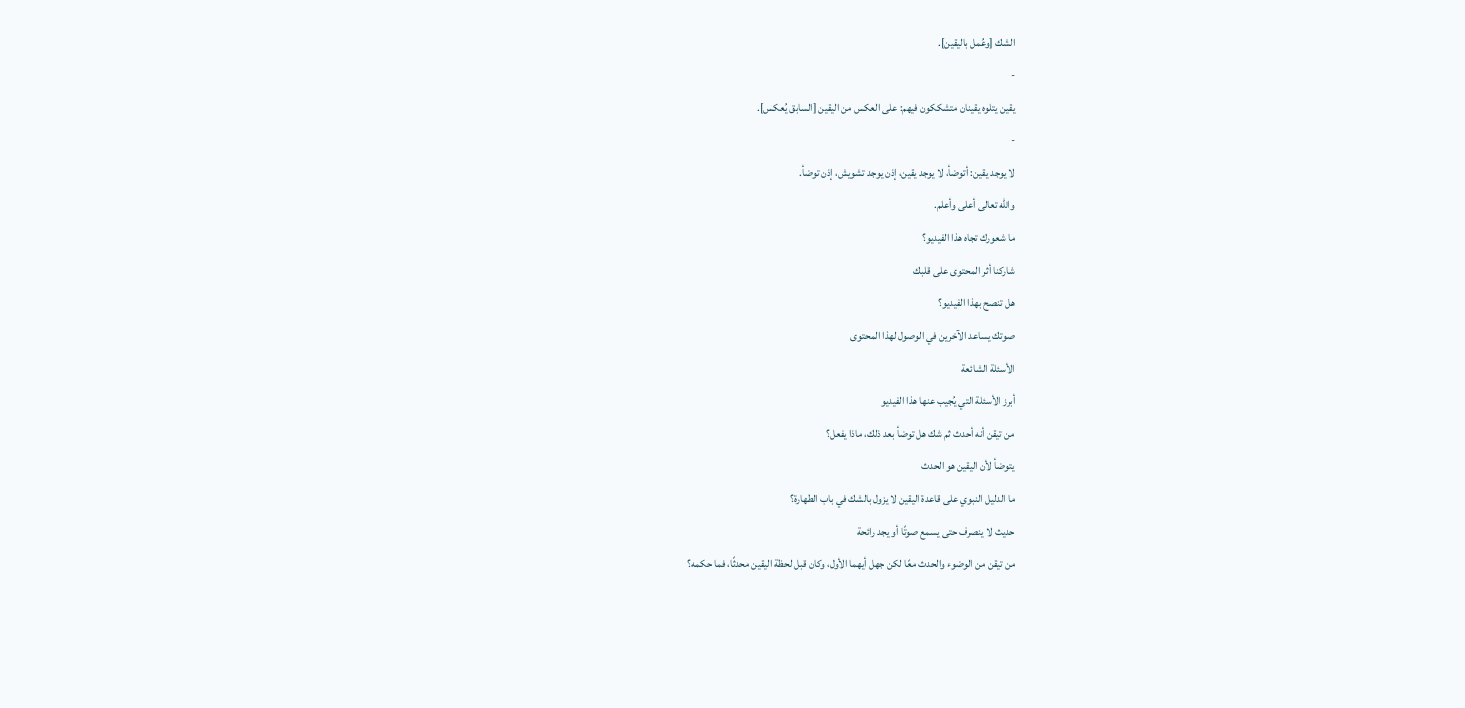الشك [وعُمل باليقين].
-
يقين يتلوه يقينان متشككون فيهم: على العكس من اليقين [السابق يُعكس].
-
لا يوجد يقين: أتوضأ، لا يوجد يقين، إذن يوجد تشويش، إذن توضأ.
والله تعالى أعلى وأعلم.
ما شعورك تجاه هذا الفيديو؟
شاركنا أثر المحتوى على قلبك
هل تنصح بهذا الفيديو؟
صوتك يساعد الآخرين في الوصول لهذا المحتوى
الأسئلة الشائعة
أبرز الأسئلة التي يُجيب عنها هذا الفيديو
من تيقن أنه أحدث ثم شك هل توضأ بعد ذلك، ماذا يفعل؟
يتوضأ لأن اليقين هو الحدث
ما الدليل النبوي على قاعدة اليقين لا يزول بالشك في باب الطهارة؟
حديث لا ينصرف حتى يسمع صوتًا أو يجد رائحة
من تيقن من الوضوء والحدث معًا لكن جهل أيهما الأول، وكان قبل لحظة اليقين محدثًا، فما حكمه؟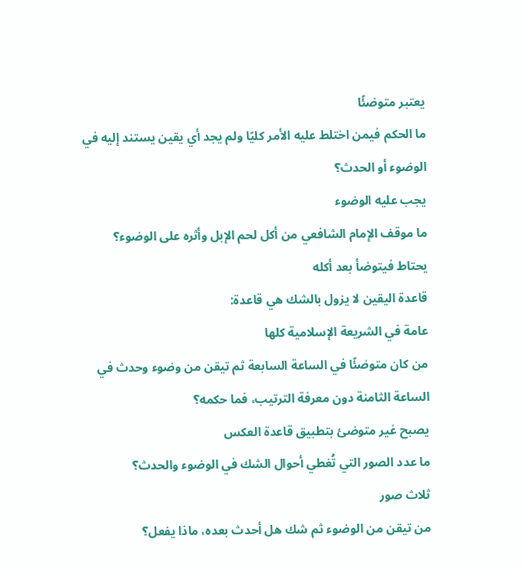يعتبر متوضئًا
ما الحكم فيمن اختلط عليه الأمر كليًا ولم يجد أي يقين يستند إليه في الوضوء أو الحدث؟
يجب عليه الوضوء
ما موقف الإمام الشافعي من أكل لحم الإبل وأثره على الوضوء؟
يحتاط فيتوضأ بعد أكله
قاعدة اليقين لا يزول بالشك هي قاعدة:
عامة في الشريعة الإسلامية كلها
من كان متوضئًا في الساعة السابعة ثم تيقن من وضوء وحدث في الساعة الثامنة دون معرفة الترتيب، فما حكمه؟
يصبح غير متوضئ بتطبيق قاعدة العكس
ما عدد الصور التي تُغطي أحوال الشك في الوضوء والحدث؟
ثلاث صور
من تيقن من الوضوء ثم شك هل أحدث بعده، ماذا يفعل؟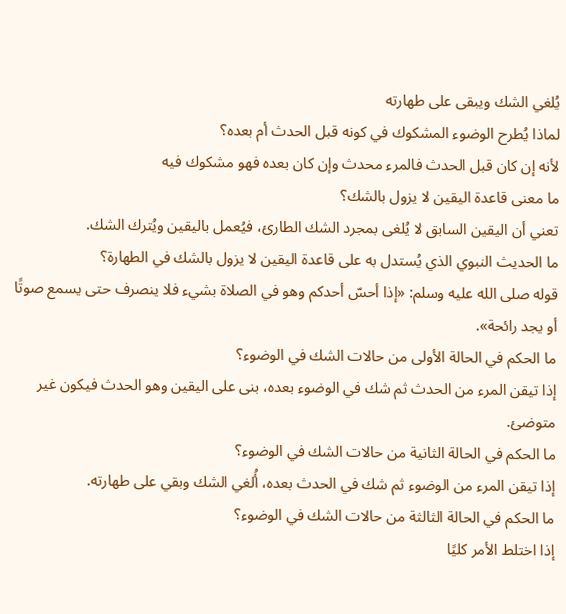يُلغي الشك ويبقى على طهارته
لماذا يُطرح الوضوء المشكوك في كونه قبل الحدث أم بعده؟
لأنه إن كان قبل الحدث فالمرء محدث وإن كان بعده فهو مشكوك فيه
ما معنى قاعدة اليقين لا يزول بالشك؟
تعني أن اليقين السابق لا يُلغى بمجرد الشك الطارئ، فيُعمل باليقين ويُترك الشك.
ما الحديث النبوي الذي يُستدل به على قاعدة اليقين لا يزول بالشك في الطهارة؟
قوله صلى الله عليه وسلم: «إذا أحسّ أحدكم وهو في الصلاة بشيء فلا ينصرف حتى يسمع صوتًا أو يجد رائحة».
ما الحكم في الحالة الأولى من حالات الشك في الوضوء؟
إذا تيقن المرء من الحدث ثم شك في الوضوء بعده، بنى على اليقين وهو الحدث فيكون غير متوضئ.
ما الحكم في الحالة الثانية من حالات الشك في الوضوء؟
إذا تيقن المرء من الوضوء ثم شك في الحدث بعده، أُلغي الشك وبقي على طهارته.
ما الحكم في الحالة الثالثة من حالات الشك في الوضوء؟
إذا اختلط الأمر كليًا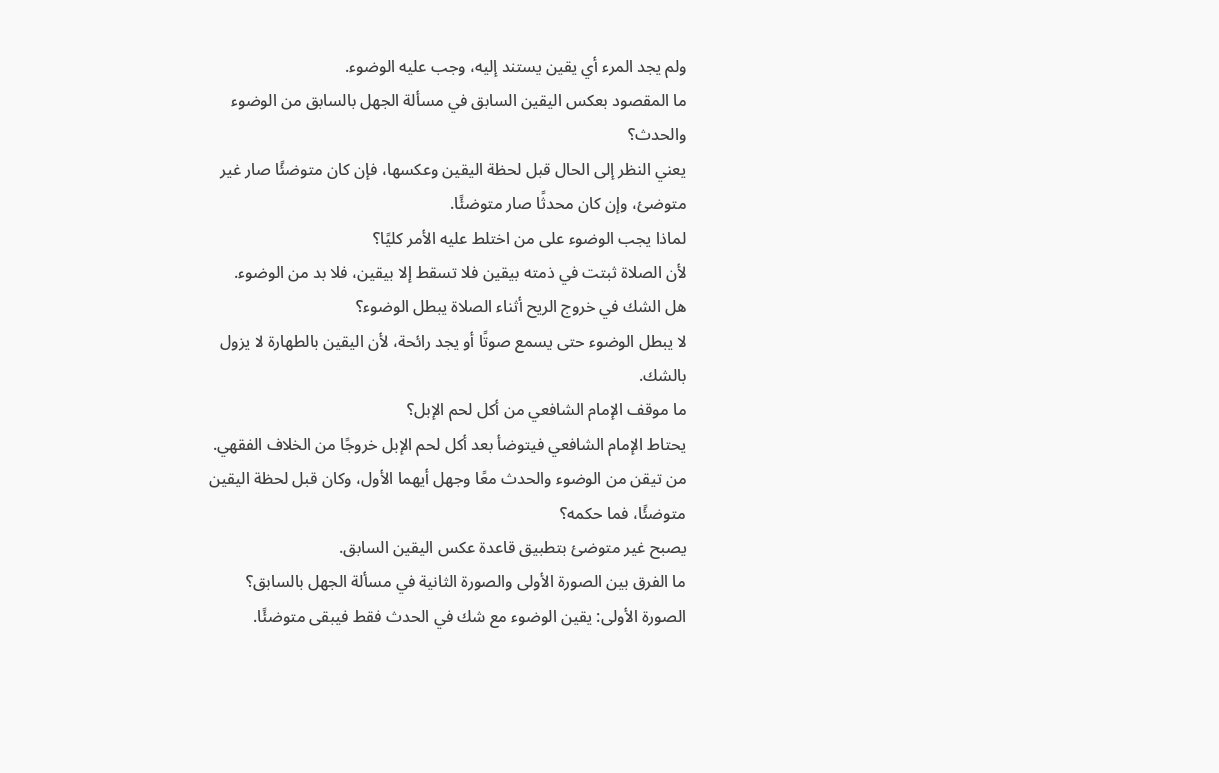ولم يجد المرء أي يقين يستند إليه، وجب عليه الوضوء.
ما المقصود بعكس اليقين السابق في مسألة الجهل بالسابق من الوضوء والحدث؟
يعني النظر إلى الحال قبل لحظة اليقين وعكسها، فإن كان متوضئًا صار غير متوضئ، وإن كان محدثًا صار متوضئًا.
لماذا يجب الوضوء على من اختلط عليه الأمر كليًا؟
لأن الصلاة ثبتت في ذمته بيقين فلا تسقط إلا بيقين، فلا بد من الوضوء.
هل الشك في خروج الريح أثناء الصلاة يبطل الوضوء؟
لا يبطل الوضوء حتى يسمع صوتًا أو يجد رائحة، لأن اليقين بالطهارة لا يزول بالشك.
ما موقف الإمام الشافعي من أكل لحم الإبل؟
يحتاط الإمام الشافعي فيتوضأ بعد أكل لحم الإبل خروجًا من الخلاف الفقهي.
من تيقن من الوضوء والحدث معًا وجهل أيهما الأول، وكان قبل لحظة اليقين متوضئًا، فما حكمه؟
يصبح غير متوضئ بتطبيق قاعدة عكس اليقين السابق.
ما الفرق بين الصورة الأولى والصورة الثانية في مسألة الجهل بالسابق؟
الصورة الأولى: يقين الوضوء مع شك في الحدث فقط فيبقى متوضئًا.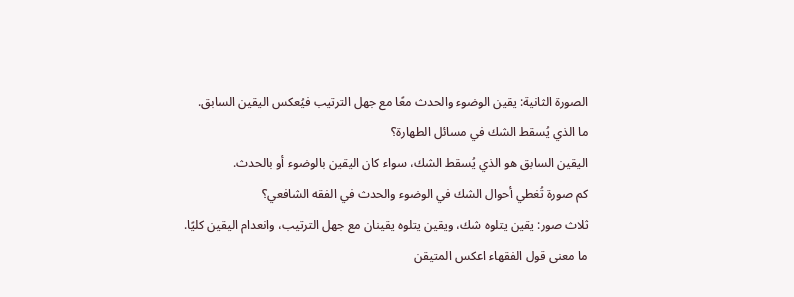الصورة الثانية: يقين الوضوء والحدث معًا مع جهل الترتيب فيُعكس اليقين السابق.
ما الذي يُسقط الشك في مسائل الطهارة؟
اليقين السابق هو الذي يُسقط الشك، سواء كان اليقين بالوضوء أو بالحدث.
كم صورة تُغطي أحوال الشك في الوضوء والحدث في الفقه الشافعي؟
ثلاث صور: يقين يتلوه شك، ويقين يتلوه يقينان مع جهل الترتيب، وانعدام اليقين كليًا.
ما معنى قول الفقهاء اعكس المتيقن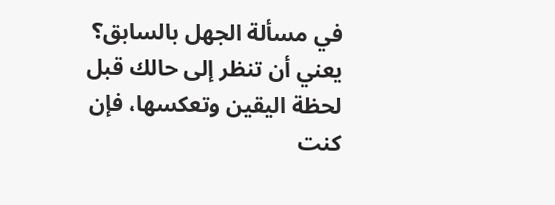في مسألة الجهل بالسابق؟
يعني أن تنظر إلى حالك قبل لحظة اليقين وتعكسها، فإن كنت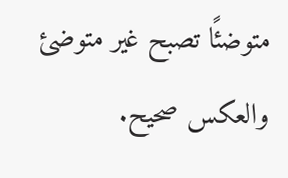متوضئًا تصبح غير متوضئ والعكس صحيح.